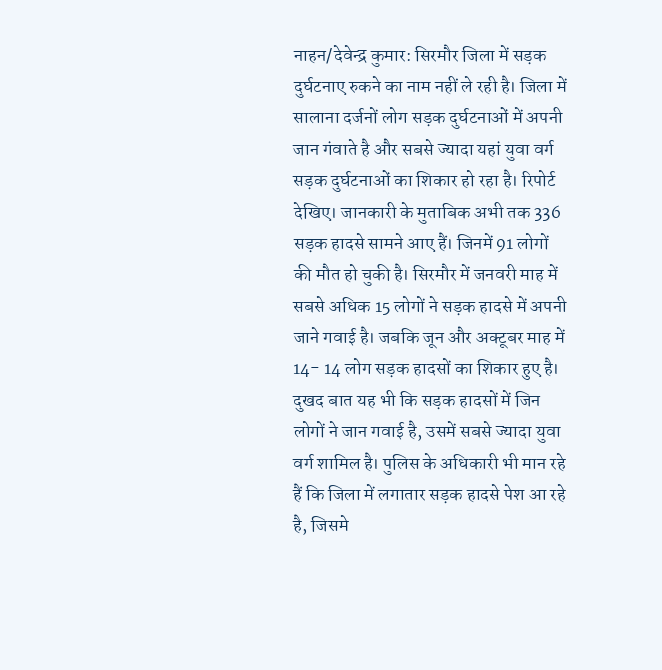नाहन/देवेन्द्र कुमार: सिरमौर जिला में सड़क दुर्घटनाए रुकने का नाम नहीं ले रही है। जिला में सालाना दर्जनों लोग सड़क दुर्घटनाओं में अपनी जान गंवाते है और सबसे ज्यादा यहां युवा वर्ग सड़क दुर्घटनाओं का शिकार हो रहा है। रिपोर्ट देखिए। जानकारी के मुताबिक अभी तक 336 सड़क हादसे सामने आए हैं। जिनमें 91 लोगों की मौत हो चुकी है। सिरमौर में जनवरी माह में सबसे अधिक 15 लोगों ने सड़क हादसे में अपनी जाने गवाई है। जबकि जून और अक्टूबर माह में 14- 14 लोग सड़क हादसों का शिकार हुए है।
दुखद बात यह भी कि सड़क हादसों में जिन लोगों ने जान गवाई है, उसमें सबसे ज्यादा युवा वर्ग शामिल है। पुलिस के अधिकारी भी मान रहे हैं कि जिला में लगातार सड़क हादसे पेश आ रहे है, जिसमे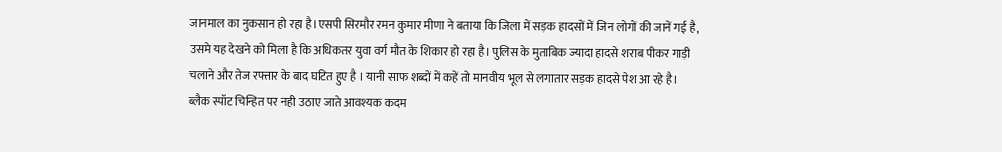जानमाल का नुकसान हो रहा है।एसपी सिरमौर रमन कुमार मीणा ने बताया कि जिला में सड़क हादसों में जिन लोगों की जानें गई है, उसमे यह देखने को मिला है कि अधिकतर युवा वर्ग मौत के शिकार हो रहा है। पुलिस के मुताबिक ज्यादा हादसे शराब पीकर गाड़ी चलाने और तेज रफ्तार के बाद घटित हुए है । यानी साफ शब्दों में कहें तो मानवीय भूल से लगातार सड़क हादसे पेश आ रहे है।
ब्लैक स्पॉट चिन्हित पर नही उठाए जाते आवश्यक कदम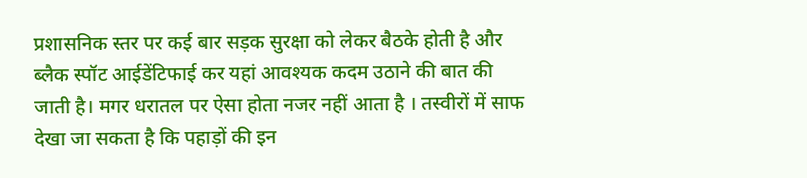प्रशासनिक स्तर पर कई बार सड़क सुरक्षा को लेकर बैठके होती है और ब्लैक स्पॉट आईडेंटिफाई कर यहां आवश्यक कदम उठाने की बात की जाती है। मगर धरातल पर ऐसा होता नजर नहीं आता है । तस्वीरों में साफ देखा जा सकता है कि पहाड़ों की इन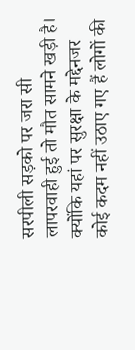सरपीली सड़को पर जरा सी लापरवाही हुई तो मौत सामने खड़ी है। क्योंकि यहां पर सुरक्षा के मद्देनजर कोई कदम नहीं उठाए गए हैं लोगों की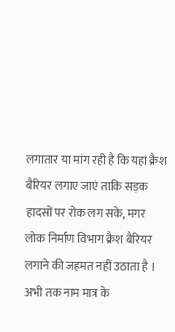लगातार या मांग रही है कि यहां क्रैश बैरियर लगाए जाएं ताकि सड़क हादसों पर रोक लग सके, मगर लोक निर्माण विभाग क्रैश बैरियर लगाने की जहमत नहीं उठाता है । अभी तक नाम मात्र के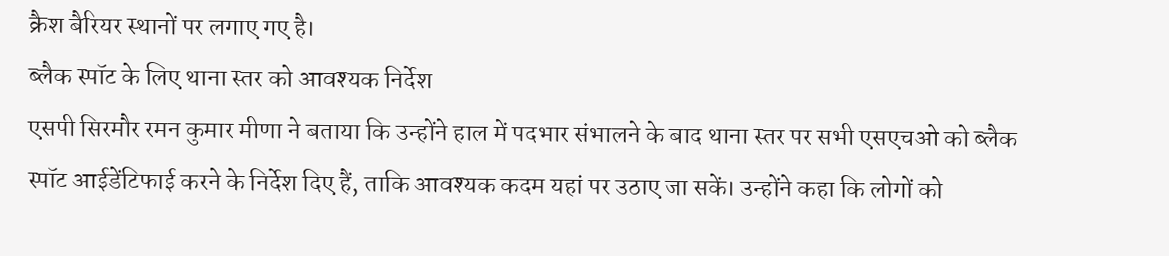क्रैश बैरियर स्थानों पर लगाए गए है।
ब्लैक स्पॉट के लिए थाना स्तर को आवश्यक निर्देश
एसपी सिरमौर रमन कुमार मीणा ने बताया कि उन्होंने हाल में पदभार संभालने के बाद थाना स्तर पर सभी एसएचओ को ब्लैक स्पॉट आईडेंटिफाई करने के निर्देश दिए हैं, ताकि आवश्यक कदम यहां पर उठाए जा सकें। उन्होंने कहा कि लोगों को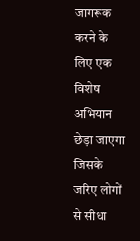जागरूक करने के लिए एक विशेष अभियान छेड़ा जाएगा जिसके जरिए लोगों से सीधा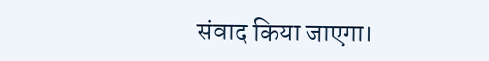संवाद किया जाएगा।